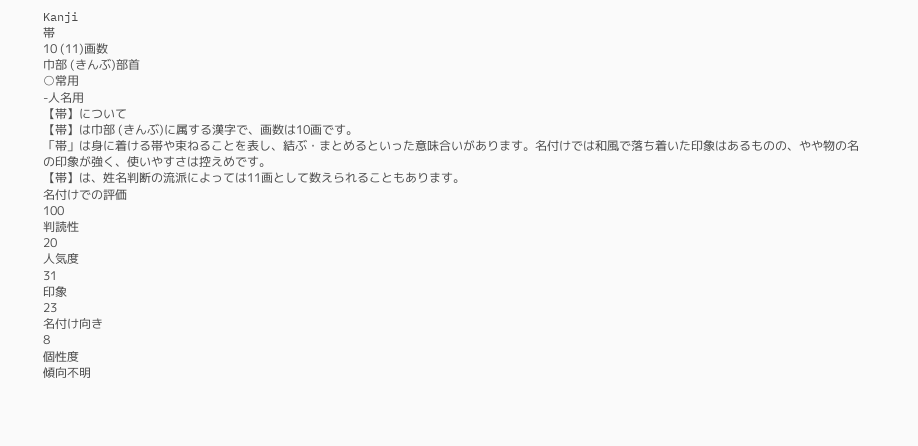Kanji
帯
10 (11)画数
巾部 (きんぶ)部首
○常用
-人名用
【帯】について
【帯】は巾部 (きんぶ)に属する漢字で、画数は10画です。
「帯」は身に着ける帯や束ねることを表し、結ぶ・まとめるといった意味合いがあります。名付けでは和風で落ち着いた印象はあるものの、やや物の名の印象が強く、使いやすさは控えめです。
【帯】は、姓名判断の流派によっては11画として数えられることもあります。
名付けでの評価
100
判読性
20
人気度
31
印象
23
名付け向き
8
個性度
傾向不明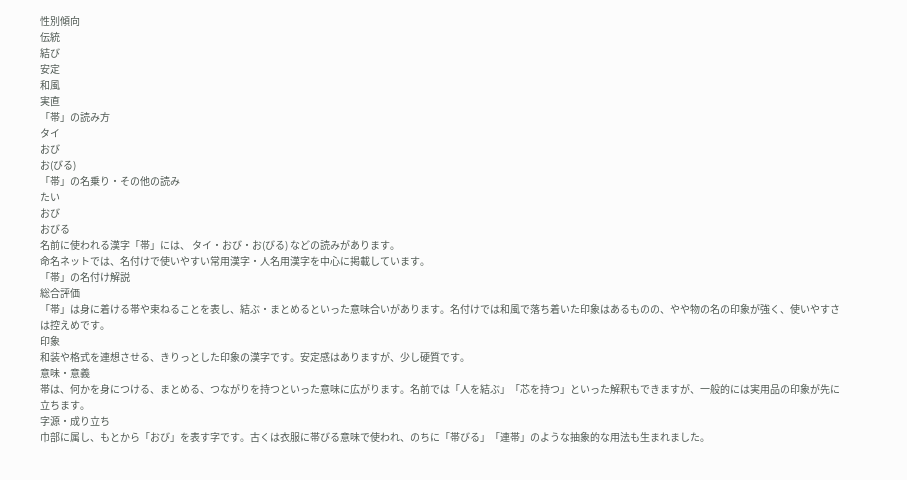性別傾向
伝統
結び
安定
和風
実直
「帯」の読み方
タイ
おび
お(びる)
「帯」の名乗り・その他の読み
たい
おび
おびる
名前に使われる漢字「帯」には、 タイ・おび・お(びる) などの読みがあります。
命名ネットでは、名付けで使いやすい常用漢字・人名用漢字を中心に掲載しています。
「帯」の名付け解説
総合評価
「帯」は身に着ける帯や束ねることを表し、結ぶ・まとめるといった意味合いがあります。名付けでは和風で落ち着いた印象はあるものの、やや物の名の印象が強く、使いやすさは控えめです。
印象
和装や格式を連想させる、きりっとした印象の漢字です。安定感はありますが、少し硬質です。
意味・意義
帯は、何かを身につける、まとめる、つながりを持つといった意味に広がります。名前では「人を結ぶ」「芯を持つ」といった解釈もできますが、一般的には実用品の印象が先に立ちます。
字源・成り立ち
巾部に属し、もとから「おび」を表す字です。古くは衣服に帯びる意味で使われ、のちに「帯びる」「連帯」のような抽象的な用法も生まれました。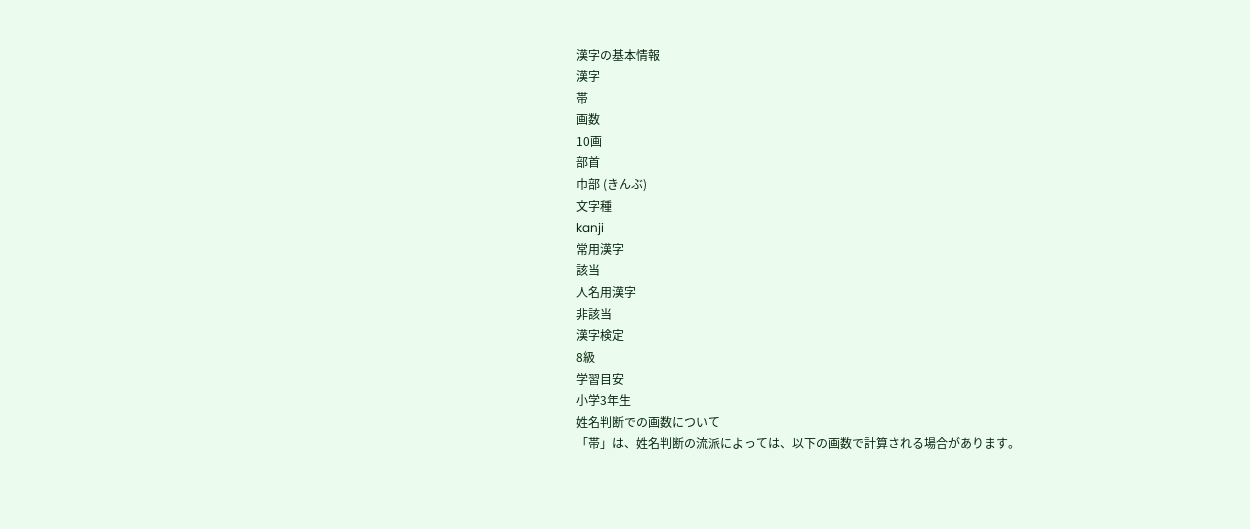漢字の基本情報
漢字
帯
画数
10画
部首
巾部 (きんぶ)
文字種
kanji
常用漢字
該当
人名用漢字
非該当
漢字検定
8級
学習目安
小学3年生
姓名判断での画数について
「帯」は、姓名判断の流派によっては、以下の画数で計算される場合があります。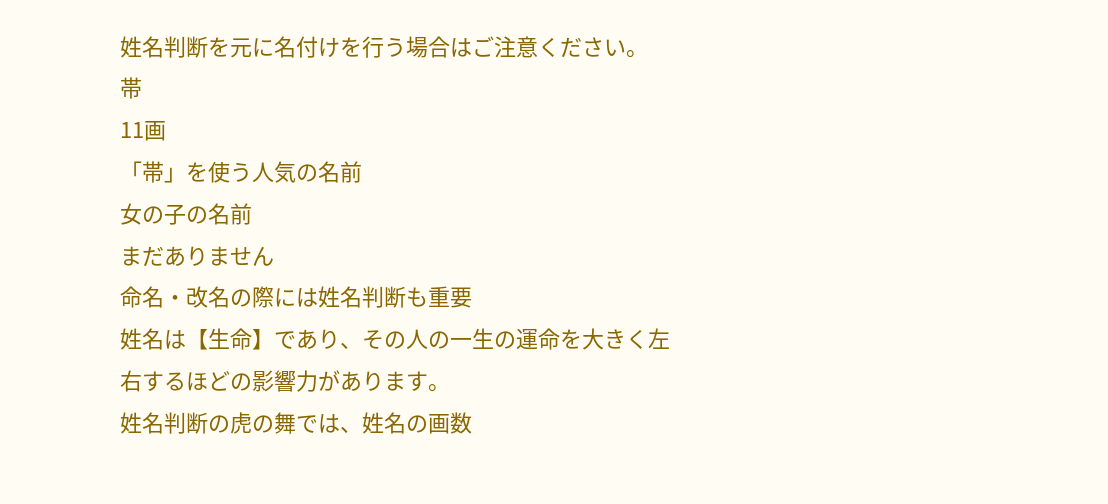姓名判断を元に名付けを行う場合はご注意ください。
帯
11画
「帯」を使う人気の名前
女の子の名前
まだありません
命名・改名の際には姓名判断も重要
姓名は【生命】であり、その人の一生の運命を大きく左右するほどの影響力があります。
姓名判断の虎の舞では、姓名の画数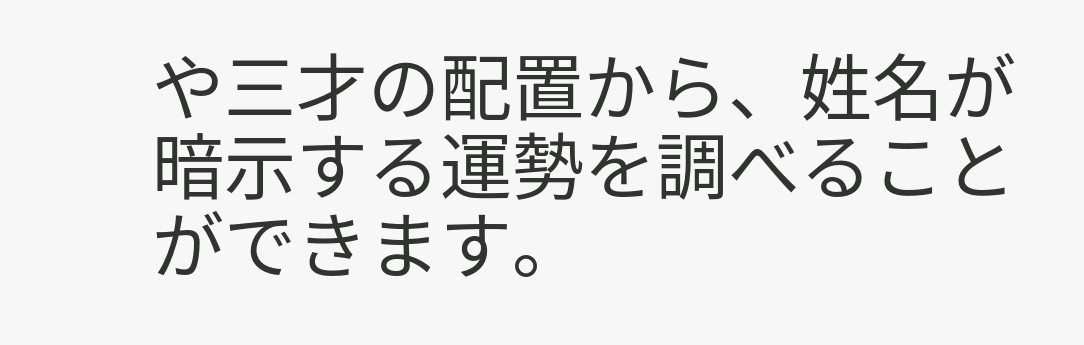や三才の配置から、姓名が暗示する運勢を調べることができます。